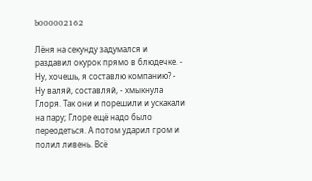b000002162

Лёня на секунду задумался и раздавил окурок прямо в блюдечке. - Ну, хочешь, я составлю компанию? - Ну валяй, составляй, - хмыкнула Глоря. Так они и порешили и ускакали на пару; Глоре ещё надо было переодеться. А потом ударил гром и полил ливень. Всё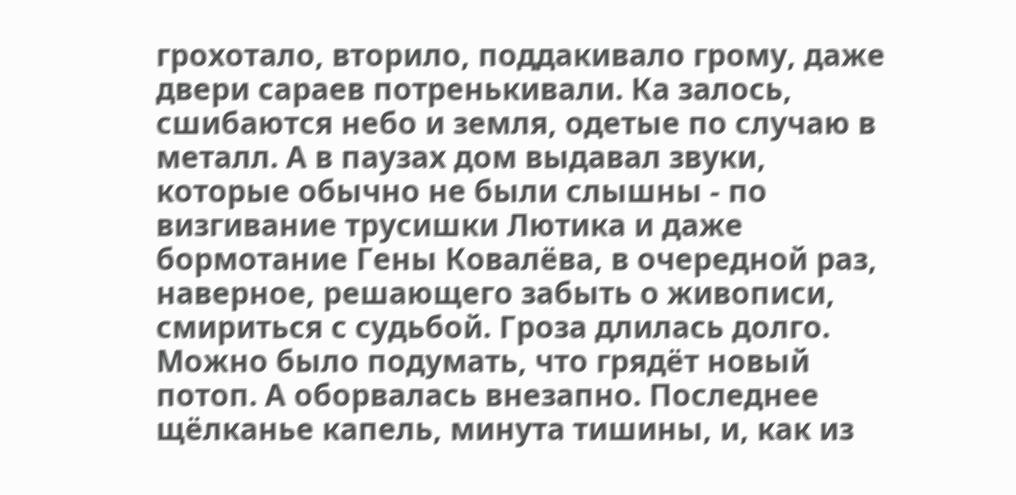грохотало, вторило, поддакивало грому, даже двери сараев потренькивали. Ка залось, сшибаются небо и земля, одетые по случаю в металл. А в паузах дом выдавал звуки, которые обычно не были слышны - по визгивание трусишки Лютика и даже бормотание Гены Ковалёва, в очередной раз, наверное, решающего забыть о живописи, смириться с судьбой. Гроза длилась долго. Можно было подумать, что грядёт новый потоп. А оборвалась внезапно. Последнее щёлканье капель, минута тишины, и, как из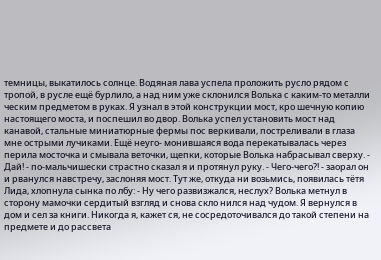темницы, выкатилось солнце. Водяная лава успела проложить русло рядом с тропой, в русле ещё бурлило, а над ним уже склонился Волька с каким-то металли ческим предметом в руках. Я узнал в этой конструкции мост, кро шечную копию настоящего моста, и поспешил во двор. Волька успел установить мост над канавой, стальные миниатюрные фермы пос веркивали, постреливали в глаза мне острыми лучиками. Ещё неуго- монившаяся вода перекатывалась через перила мосточка и смывала веточки, щепки, которые Волька набрасывал сверху. - Дай! - по-мальчишески страстно сказал я и протянул руку. - Чего-чего?! - заорал он и рванулся навстречу, заслоняя мост. Тут же, откуда ни возьмись, появилась тётя Лида, хлопнула сынка по лбу: - Ну чего развизжался, неслух? Волька метнул в сторону мамочки сердитый взгляд и снова скло нился над чудом. Я вернулся в дом и сел за книги. Никогда я, кажет ся, не сосредоточивался до такой степени на предмете и до рассвета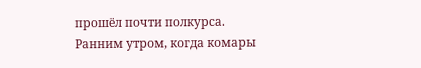прошёл почти полкурса. Ранним утром, когда комары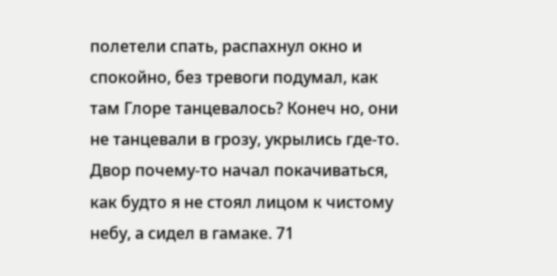полетели спать, распахнул окно и спокойно, без тревоги подумал, как там Глоре танцевалось? Конеч но, они не танцевали в грозу, укрылись где-то. Двор почему-то начал покачиваться, как будто я не стоял лицом к чистому небу, а сидел в гамаке. 71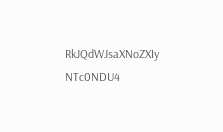RkJQdWJsaXNoZXIy NTc0NDU4